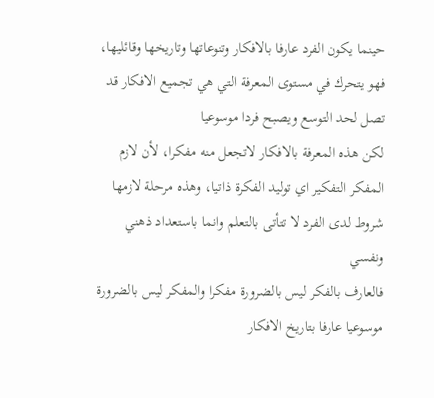حينما يكون الفرد عارفا بالافكار وتنوعاتها وتاريخها وقائليها، فهو يتحرك في مستوى المعرفة التي هي تجميع الافكار قد تصل لحد التوسع ويصبح فردا موسوعيا
لكن هذه المعرفة بالافكار لاتجعل منه مفكرا، لأن لازم المفكر التفكير اي توليد الفكرة ذاتيا، وهذه مرحلة لازمها شروط لدى الفرد لا تتأتى بالتعلم وانما باستعداد ذهني ونفسي
فالعارف بالفكر ليس بالضرورة مفكرا والمفكر ليس بالضرورة موسوعيا عارفا بتاريخ الافكار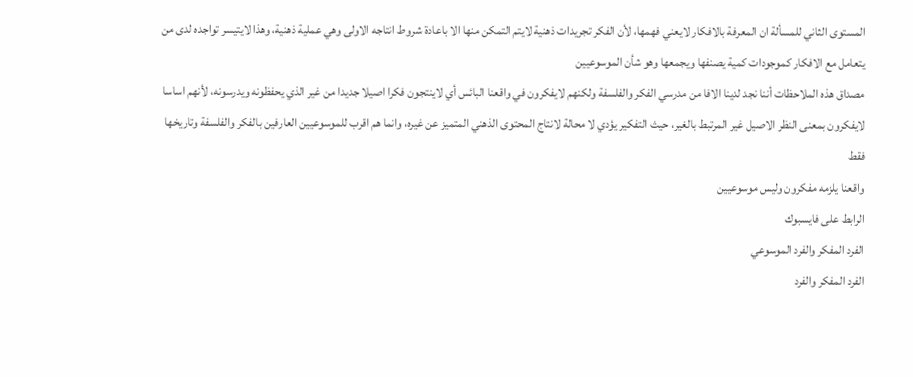المستوى الثاني للمسألة ان المعرفة بالافكار لايعني فهمها، لأن الفكر تجريدات ذهنية لايتم التمكن منها الا باعادة شروط انتاجه الاولى وهي عملية ذهنية، وهذا لايتيسر تواجده لدى من يتعامل مع الافكار كموجودات كمية يصنفها ويجمعها وهو شأن الموسوعيين
مصداق هذه الملاحظات أننا نجد لدينا الافا من مدرسي الفكر والفلسفة ولكنهم لايفكرون في واقعنا البائس أي لاينتجون فكرا اصيلا جديدا من غير الذي يحفظونه ويدرسونه، لأنهم اساسا لايفكرون بمعنى النظر الاصيل غير المرتبط بالغير، حيث التفكير يؤدي لا محالة لانتاج المحتوى الذهني المتميز عن غيره، وانما هم اقرب للموسوعيين العارفين بالفكر والفلسفة وتاريخها فقط
واقعنا يلزمه مفكرون وليس موسوعيين
الرابط على فايسبوك
الفرد المفكر والفرد الموسوعي
الفرد المفكر والفرد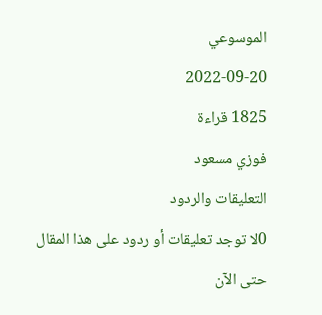الموسوعي
2022-09-20
1825 قراءة
فوزي مسعود
التعليقات والردود
0لا توجد تعليقات أو ردود على هذا المقال حتى الآن